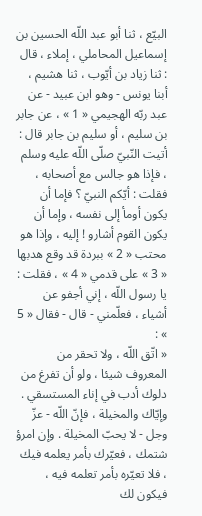البيّع ، ثنا أبو عبد اللّه الحسين بن إسماعيل المحاملي ، إملاء ، قال : ثنا زياد بن أيّوب ، ثنا هشيم ، أبنا يونس - وهو ابن عبيد - عن عبد ربّه الهجيمي « 1 » ، عن جابر بن سليم ، أو سليم بن جابر قال :
أتيت النّبيّ صلّى اللّه عليه وسلم ، فإذا هو جالس مع أصحابه ، فقلت : أيّكم النبيّ ؟ فإما أن يكون أومأ إلى نفسه ، وإما أن يكون القوم أشارو ! إليه ، وإذا هو محتب « 2 » ببردة قد وقع هدبها « 3 » على قدمي « 4 » ، فقلت : يا رسول اللّه ، إني أجفو عن أشياء ، فعلّمني - قال - فقال « 5 » :
« اتّق اللّه ، ولا تحقر من المعروف شيئا ، ولو أن تفرغ من دلوك أدب في إناء المستسقي . وإيّاك والمخيلة ، فإنّ اللّه - عزّ وجل - لا يحبّ المخيلة . وإن امرؤ شتمك ، فعيّرك بأمر يعلمه فيك ، فلا تعيّره بأمر تعلمه فيه ، فيكون لك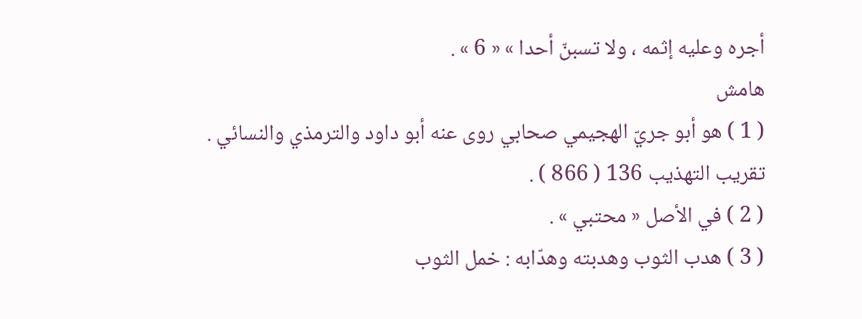أجره وعليه إثمه ، ولا تسبنّ أحدا » « 6 » .
هامش
( 1 ) هو أبو جريّ الهجيمي صحابي روى عنه أبو داود والترمذي والنسائي .
تقريب التهذيب 136 ( 866 ) .
( 2 ) في الأصل « محتبي » .
( 3 ) هدب الثوب وهدبته وهدّابه : خمل الثوب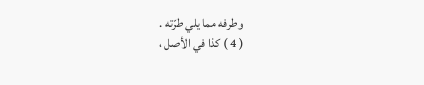وطرفه مما يلي طرّته .
( 4 ) كذا في الأصل ،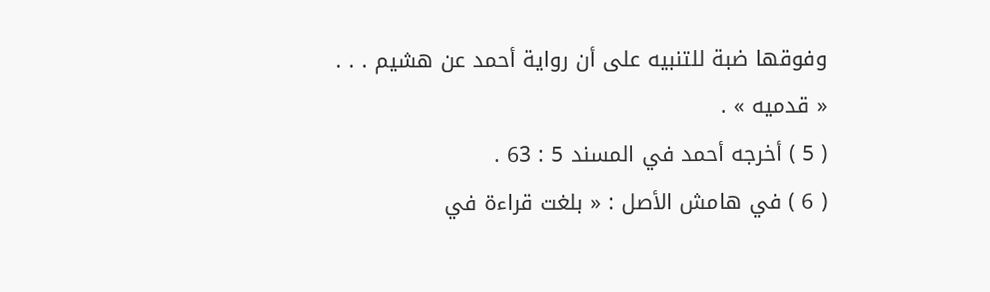وفوقها ضبة للتنبيه على أن رواية أحمد عن هشيم . . .
« قدميه » .
( 5 ) أخرجه أحمد في المسند 5 : 63 .
( 6 ) في هامش الأصل : « بلغت قراءة في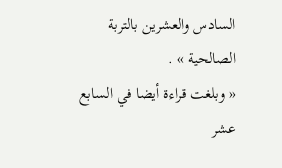السادس والعشرين بالتربة الصالحية » .
« وبلغت قراءة أيضا في السابع عشر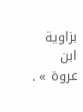بزاوية ابن عروة » .